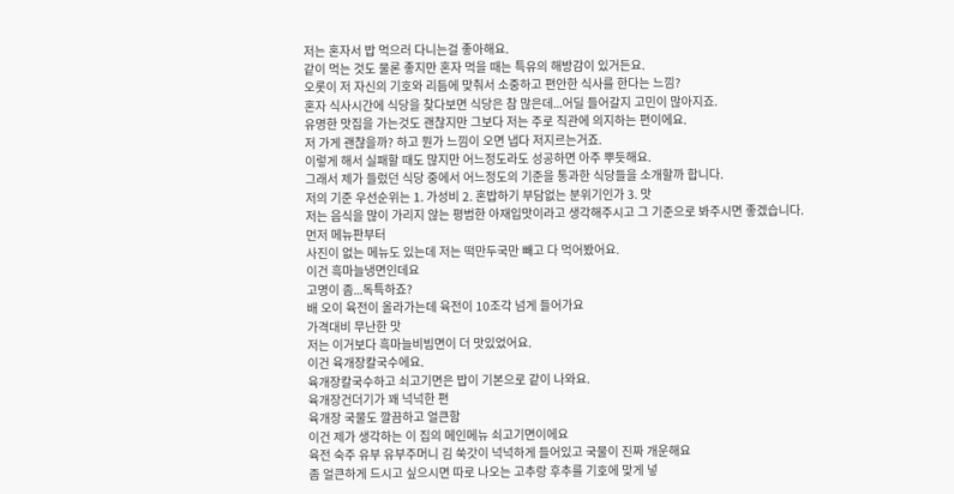저는 혼자서 밥 먹으러 다니는걸 좋아해요.
같이 먹는 것도 물론 좋지만 혼자 먹을 때는 특유의 해방감이 있거든요.
오롯이 저 자신의 기호와 리듬에 맞춰서 소중하고 편안한 식사를 한다는 느낌?
혼자 식사시간에 식당을 찾다보면 식당은 참 많은데...어딜 들어갈지 고민이 많아지죠.
유명한 맛집을 가는것도 괜찮지만 그보다 저는 주로 직관에 의지하는 편이에요.
저 가게 괜찮을까? 하고 뭔가 느낌이 오면 냅다 저지르는거죠.
이렇게 해서 실패할 때도 많지만 어느정도라도 성공하면 아주 뿌듯해요.
그래서 제가 들렀던 식당 중에서 어느정도의 기준을 통과한 식당들을 소개할까 합니다.
저의 기준 우선순위는 1. 가성비 2. 혼밥하기 부담없는 분위기인가 3. 맛
저는 음식을 많이 가리지 않는 평범한 아재입맛이라고 생각해주시고 그 기준으로 봐주시면 좋겠습니다.
먼저 메뉴판부터
사진이 없는 메뉴도 있는데 저는 떡만두국만 빼고 다 먹어봤어요.
이건 흑마늘냉면인데요
고명이 좀...독특하죠?
배 오이 육전이 올라가는데 육전이 10조각 넘게 들어가요
가격대비 무난한 맛
저는 이거보다 흑마늘비빔면이 더 맛있었어요.
이건 육개장칼국수에요.
육개장칼국수하고 쇠고기면은 밥이 기본으로 같이 나와요.
육개장건더기가 꽤 넉넉한 편
육개장 국물도 깔끔하고 얼큰함
이건 제가 생각하는 이 집의 메인메뉴 쇠고기면이에요
육전 숙주 유부 유부주머니 김 쑥갓이 넉넉하게 들어있고 국물이 진짜 개운해요
좀 얼큰하게 드시고 싶으시면 따로 나오는 고추랑 후추를 기호에 맞게 넣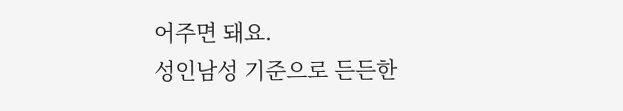어주면 돼요.
성인남성 기준으로 든든한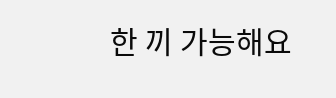한 끼 가능해요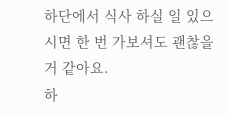하단에서 식사 하실 일 있으시면 한 번 가보셔도 괜찮을거 같아요.
하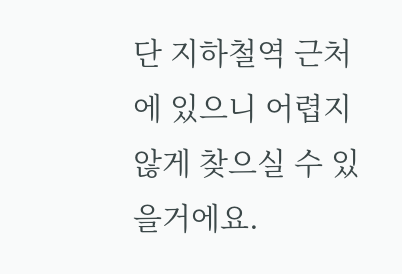단 지하철역 근처에 있으니 어렵지 않게 찾으실 수 있을거에요.